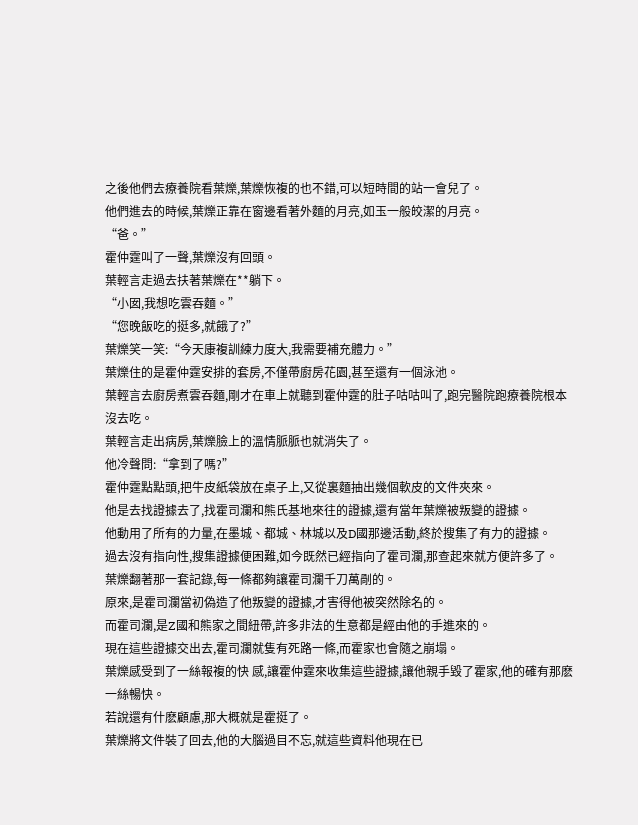之後他們去療養院看葉爍,葉爍恢複的也不錯,可以短時間的站一會兒了。
他們進去的時候,葉爍正靠在窗邊看著外麵的月亮,如玉一般皎潔的月亮。
“爸。”
霍仲霆叫了一聲,葉爍沒有回頭。
葉輕言走過去扶著葉爍在**躺下。
“小囡,我想吃雲吞麵。”
“您晚飯吃的挺多,就餓了?”
葉爍笑一笑:“今天康複訓練力度大,我需要補充體力。”
葉爍住的是霍仲霆安排的套房,不僅帶廚房花園,甚至還有一個泳池。
葉輕言去廚房煮雲吞麵,剛才在車上就聽到霍仲霆的肚子咕咕叫了,跑完醫院跑療養院根本沒去吃。
葉輕言走出病房,葉爍臉上的溫情脈脈也就消失了。
他冷聲問:“拿到了嗎?”
霍仲霆點點頭,把牛皮紙袋放在桌子上,又從裏麵抽出幾個軟皮的文件夾來。
他是去找證據去了,找霍司瀾和熊氏基地來往的證據,還有當年葉爍被叛變的證據。
他動用了所有的力量,在墨城、都城、林城以及D國那邊活動,終於搜集了有力的證據。
過去沒有指向性,搜集證據便困難,如今既然已經指向了霍司瀾,那查起來就方便許多了。
葉爍翻著那一套記錄,每一條都夠讓霍司瀾千刀萬剮的。
原來,是霍司瀾當初偽造了他叛變的證據,才害得他被突然除名的。
而霍司瀾,是Z國和熊家之間紐帶,許多非法的生意都是經由他的手進來的。
現在這些證據交出去,霍司瀾就隻有死路一條,而霍家也會隨之崩塌。
葉爍感受到了一絲報複的快 感,讓霍仲霆來收集這些證據,讓他親手毀了霍家,他的確有那麽一絲暢快。
若說還有什麽顧慮,那大概就是霍挺了。
葉爍將文件裝了回去,他的大腦過目不忘,就這些資料他現在已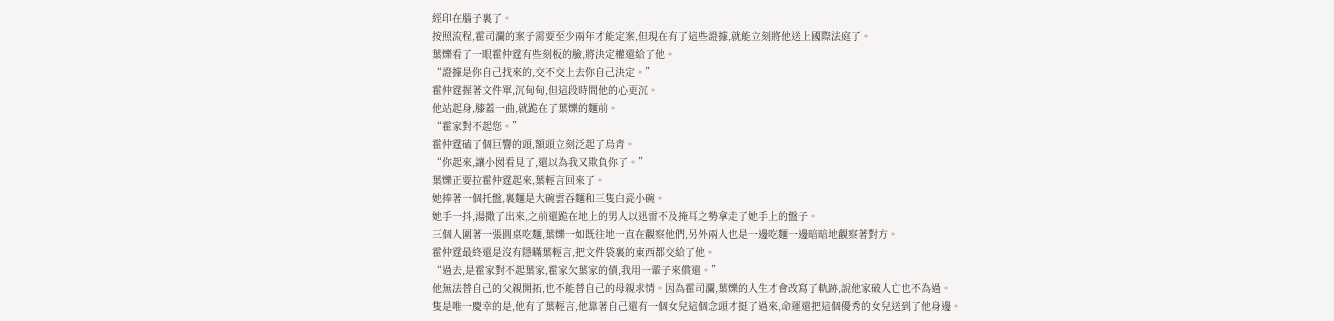經印在腦子裏了。
按照流程,霍司瀾的案子需要至少兩年才能定案,但現在有了這些證據,就能立刻將他送上國際法庭了。
葉爍看了一眼霍仲霆有些刻板的臉,將決定權還給了他。
“證據是你自己找來的,交不交上去你自己決定。”
霍仲霆握著文件單,沉甸甸,但這段時間他的心更沉。
他站起身,膝蓋一曲,就跪在了葉爍的麵前。
“霍家對不起您。”
霍仲霆磕了個巨響的頭,額頭立刻泛起了烏青。
“你起來,讓小囡看見了,還以為我又欺負你了。”
葉爍正要拉霍仲霆起來,葉輕言回來了。
她捧著一個托盤,裏麵是大碗雲吞麵和三隻白瓷小碗。
她手一抖,湯撒了出來,之前還跪在地上的男人以迅雷不及掩耳之勢拿走了她手上的盤子。
三個人圍著一張圓桌吃麵,葉爍一如既往地一直在觀察他們,另外兩人也是一邊吃麵一邊暗暗地觀察著對方。
霍仲霆最終還是沒有隱瞞葉輕言,把文件袋裏的東西都交給了他。
“過去,是霍家對不起葉家,霍家欠葉家的債,我用一輩子來償還。”
他無法替自己的父親開拓,也不能替自己的母親求情。因為霍司瀾,葉爍的人生才會改寫了軌跡,說他家破人亡也不為過。
隻是唯一慶幸的是,他有了葉輕言,他靠著自己還有一個女兒這個念頭才挺了過來,命運還把這個優秀的女兒送到了他身邊。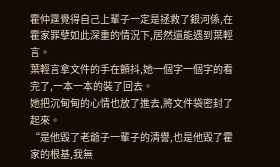霍仲霆覺得自己上輩子一定是拯救了銀河係,在霍家罪孽如此深重的情況下,居然還能遇到葉輕言。
葉輕言拿文件的手在顫抖,她一個字一個字的看完了,一本一本的裝了回去。
她把沉甸甸的心情也放了進去,將文件袋密封了起來。
“是他毀了老爺子一輩子的清譽,也是他毀了霍家的根基,我無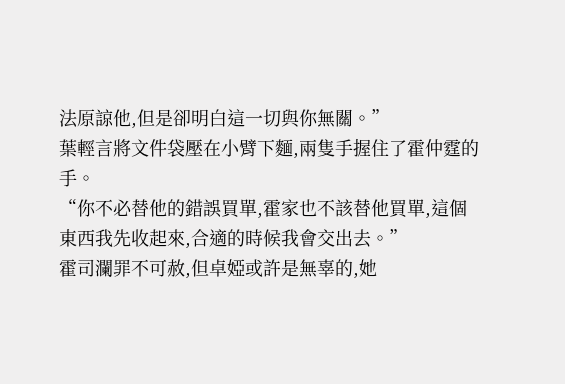法原諒他,但是卻明白這一切與你無關。”
葉輕言將文件袋壓在小臂下麵,兩隻手握住了霍仲霆的手。
“你不必替他的錯誤買單,霍家也不該替他買單,這個東西我先收起來,合適的時候我會交出去。”
霍司瀾罪不可赦,但卓婭或許是無辜的,她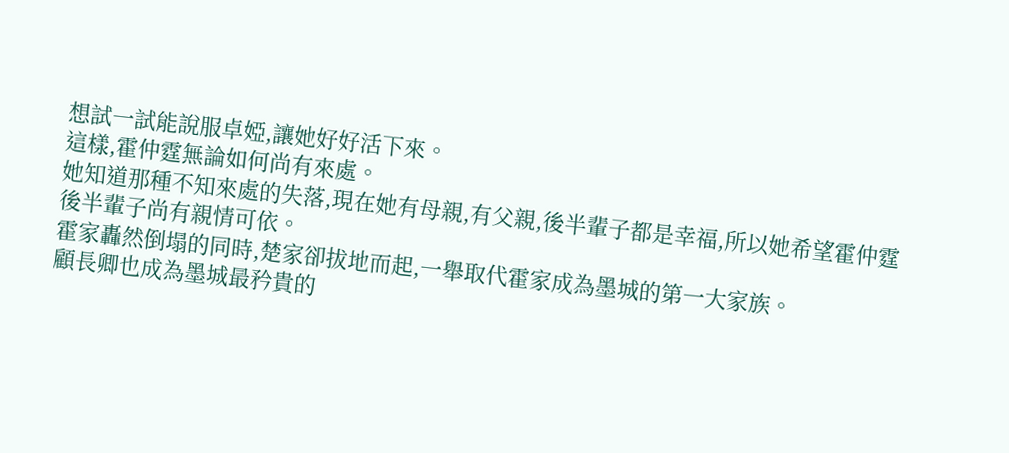想試一試能說服卓婭,讓她好好活下來。
這樣,霍仲霆無論如何尚有來處。
她知道那種不知來處的失落,現在她有母親,有父親,後半輩子都是幸福,所以她希望霍仲霆後半輩子尚有親情可依。
霍家轟然倒塌的同時,楚家卻拔地而起,一舉取代霍家成為墨城的第一大家族。
顧長卿也成為墨城最矜貴的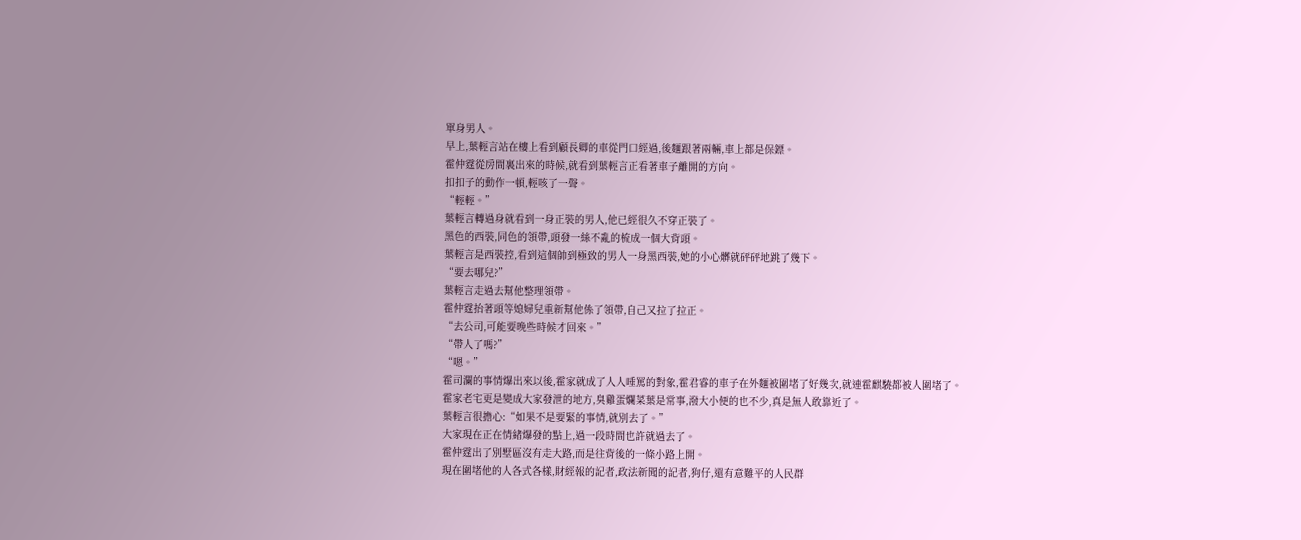單身男人。
早上,葉輕言站在樓上看到顧長卿的車從門口經過,後麵跟著兩輛,車上都是保鏢。
霍仲霆從房間裏出來的時候,就看到葉輕言正看著車子離開的方向。
扣扣子的動作一頓,輕咳了一聲。
“輕輕。”
葉輕言轉過身就看到一身正裝的男人,他已經很久不穿正裝了。
黑色的西裝,同色的領帶,頭發一絲不亂的梳成一個大背頭。
葉輕言是西裝控,看到這個帥到極致的男人一身黑西裝,她的小心髒就砰砰地跳了幾下。
“要去哪兒?”
葉輕言走過去幫他整理領帶。
霍仲霆抬著頭等媳婦兒重新幫他係了領帶,自己又拉了拉正。
“去公司,可能要晚些時候才回來。”
“帶人了嗎?”
“嗯。”
霍司瀾的事情爆出來以後,霍家就成了人人唾罵的對象,霍君睿的車子在外麵被圍堵了好幾次,就連霍麒驍都被人圍堵了。
霍家老宅更是變成大家發泄的地方,臭雞蛋爛菜葉是常事,潑大小便的也不少,真是無人敢靠近了。
葉輕言很擔心:“如果不是要緊的事情,就別去了。”
大家現在正在情緒爆發的點上,過一段時間也許就過去了。
霍仲霆出了別墅區沒有走大路,而是往背後的一條小路上開。
現在圍堵他的人各式各樣,財經報的記者,政法新聞的記者,狗仔,還有意難平的人民群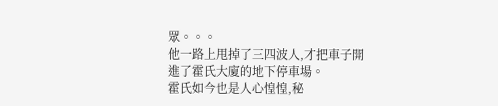眾。。。
他一路上甩掉了三四波人,才把車子開進了霍氏大廈的地下停車場。
霍氏如今也是人心惶惶,秘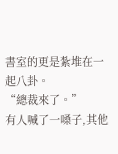書室的更是紮堆在一起八卦。
“總裁來了。”
有人喊了一嗓子,其他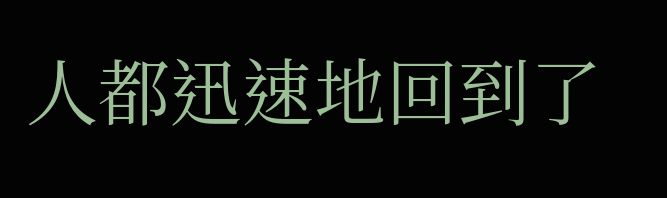人都迅速地回到了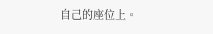自己的座位上。